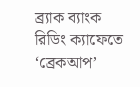ব্র্যাক ব্যাংক রিডিং ক্যাফেতে ‘ব্রেকআপ’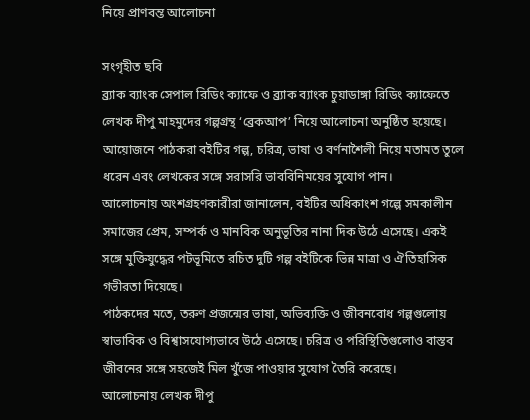নিয়ে প্রাণবন্ত আলোচনা

সংগৃহীত ছবি
ব্র্যাক ব্যাংক সেপাল রিডিং ক্যাফে ও ব্র্যাক ব্যাংক চুয়াডাঙ্গা রিডিং ক্যাফেতে লেখক দীপু মাহমুদের গল্পগ্রন্থ ‘ব্রেকআপ’ নিয়ে আলোচনা অনুষ্ঠিত হয়েছে। আয়োজনে পাঠকরা বইটির গল্প, চরিত্র, ভাষা ও বর্ণনাশৈলী নিয়ে মতামত তুলে ধরেন এবং লেখকের সঙ্গে সরাসরি ভাববিনিময়ের সুযোগ পান।
আলোচনায় অংশগ্রহণকারীরা জানালেন, বইটির অধিকাংশ গল্পে সমকালীন সমাজের প্রেম, সম্পর্ক ও মানবিক অনুভূতির নানা দিক উঠে এসেছে। একই সঙ্গে মুক্তিযুদ্ধের পটভূমিতে রচিত দুটি গল্প বইটিকে ভিন্ন মাত্রা ও ঐতিহাসিক গভীরতা দিয়েছে।
পাঠকদের মতে, তরুণ প্রজন্মের ভাষা, অভিব্যক্তি ও জীবনবোধ গল্পগুলোয় স্বাভাবিক ও বিশ্বাসযোগ্যভাবে উঠে এসেছে। চরিত্র ও পরিস্থিতিগুলোও বাস্তব জীবনের সঙ্গে সহজেই মিল খুঁজে পাওয়ার সুযোগ তৈরি করেছে।
আলোচনায় লেখক দীপু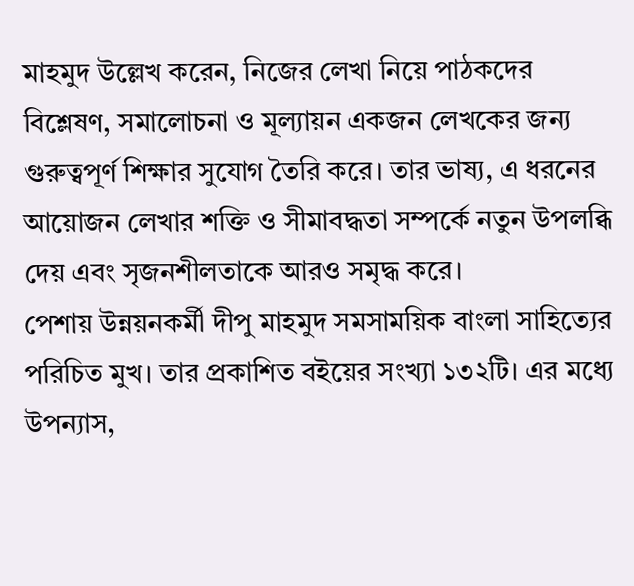মাহমুদ উল্লেখ করেন, নিজের লেখা নিয়ে পাঠকদের বিশ্লেষণ, সমালোচনা ও মূল্যায়ন একজন লেখকের জন্য গুরুত্বপূর্ণ শিক্ষার সুযোগ তৈরি করে। তার ভাষ্য, এ ধরনের আয়োজন লেখার শক্তি ও সীমাবদ্ধতা সম্পর্কে নতুন উপলব্ধি দেয় এবং সৃজনশীলতাকে আরও সমৃদ্ধ করে।
পেশায় উন্নয়নকর্মী দীপু মাহমুদ সমসাময়িক বাংলা সাহিত্যের পরিচিত মুখ। তার প্রকাশিত বইয়ের সংখ্যা ১৩২টি। এর মধ্যে উপন্যাস,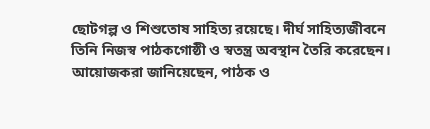ছোটগল্প ও শিশুতোষ সাহিত্য রয়েছে। দীর্ঘ সাহিত্যজীবনে তিনি নিজস্ব পাঠকগোষ্ঠী ও স্বতন্ত্র অবস্থান তৈরি করেছেন।
আয়োজকরা জানিয়েছেন, পাঠক ও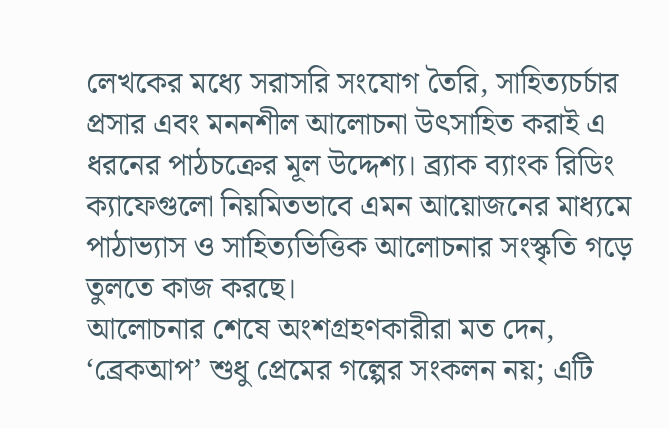লেখকের মধ্যে সরাসরি সংযোগ তৈরি, সাহিত্যচর্চার প্রসার এবং মননশীল আলোচনা উৎসাহিত করাই এ ধরনের পাঠচক্রের মূল উদ্দেশ্য। ব্র্যাক ব্যাংক রিডিং ক্যাফেগুলো নিয়মিতভাবে এমন আয়োজনের মাধ্যমে পাঠাভ্যাস ও সাহিত্যভিত্তিক আলোচনার সংস্কৃতি গড়ে তুলতে কাজ করছে।
আলোচনার শেষে অংশগ্রহণকারীরা মত দেন, ‘ব্রেকআপ’ শুধু প্রেমের গল্পের সংকলন নয়; এটি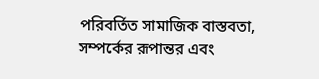পরিবর্তিত সামাজিক বাস্তবতা, সম্পর্কের রূপান্তর এবং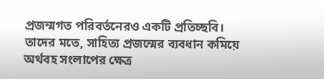প্রজন্মগত পরিবর্তনেরও একটি প্রতিচ্ছবি। তাদের মতে, সাহিত্য প্রজন্মের ব্যবধান কমিয়ে অর্থবহ সংলাপের ক্ষেত্র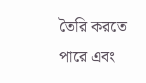তৈরি করতে পারে এবং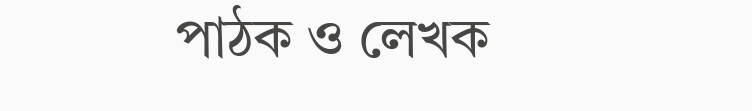পাঠক ও লেখক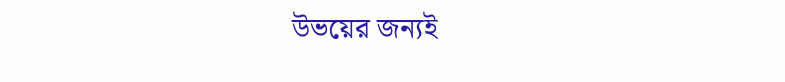উভয়ের জন্যই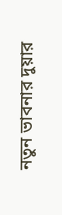নতুন ভাবনার দুয়ার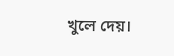খুলে দেয়।